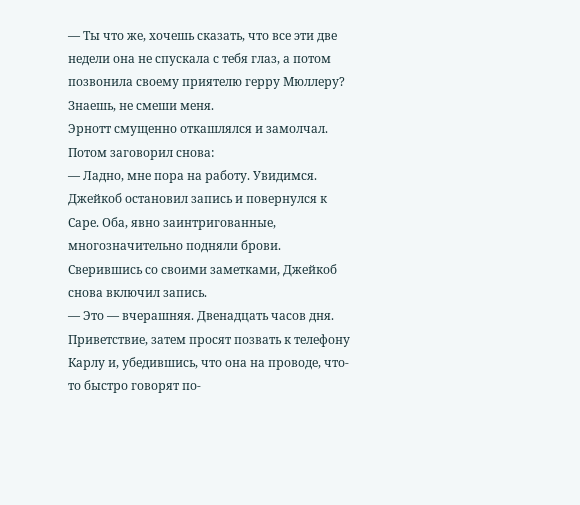— Ты что же, хочешь сказать, что все эти две недели она не спускала с тебя глаз, а потом позвонила своему приятелю герру Мюллеру? Знаешь, не смеши меня.
Эрнотт смущенно откашлялся и замолчал. Потом заговорил снова:
— Ладно, мне пора на работу. Увидимся.
Джейкоб остановил запись и повернулся к Саре. Оба, явно заинтригованные, многозначительно подняли брови. Сверившись со своими заметками, Джейкоб снова включил запись.
— Это — вчерашняя. Двенадцать часов дня.
Приветствие, затем просят позвать к телефону Карлу и, убедившись, что она на проводе, что-то быстро говорят по-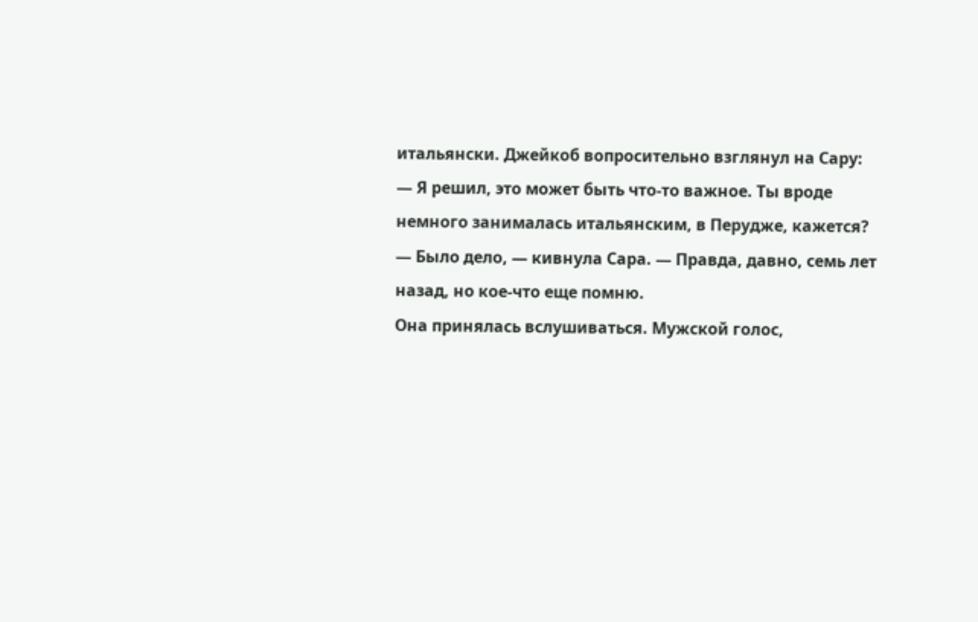итальянски. Джейкоб вопросительно взглянул на Сару:
— Я решил, это может быть что-то важное. Ты вроде немного занималась итальянским, в Перудже, кажется?
— Было дело, — кивнула Сара. — Правда, давно, семь лет назад, но кое-что еще помню.
Она принялась вслушиваться. Мужской голос,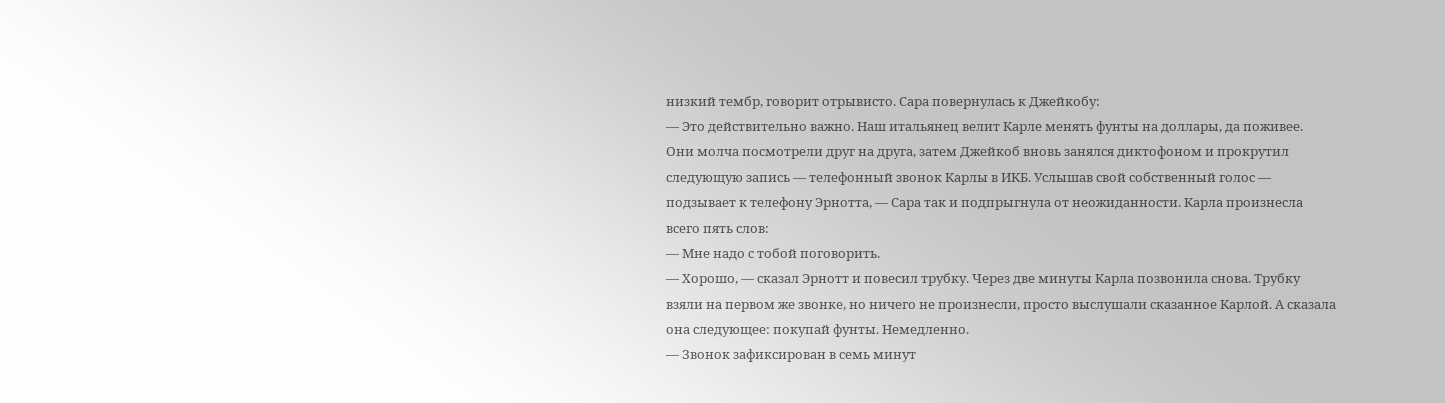низкий тембр, говорит отрывисто. Сара повернулась к Джейкобу:
— Это действительно важно. Наш итальянец велит Карле менять фунты на доллары, да поживее.
Они молча посмотрели друг на друга, затем Джейкоб вновь занялся диктофоном и прокрутил следующую запись — телефонный звонок Карлы в ИКБ. Услышав свой собственный голос — подзывает к телефону Эрнотта, — Сара так и подпрыгнула от неожиданности. Карла произнесла всего пять слов:
— Мне надо с тобой поговорить.
— Хорошо, — сказал Эрнотт и повесил трубку. Через две минуты Карла позвонила снова. Трубку взяли на первом же звонке, но ничего не произнесли, просто выслушали сказанное Карлой. А сказала она следующее: покупай фунты. Немедленно.
— Звонок зафиксирован в семь минут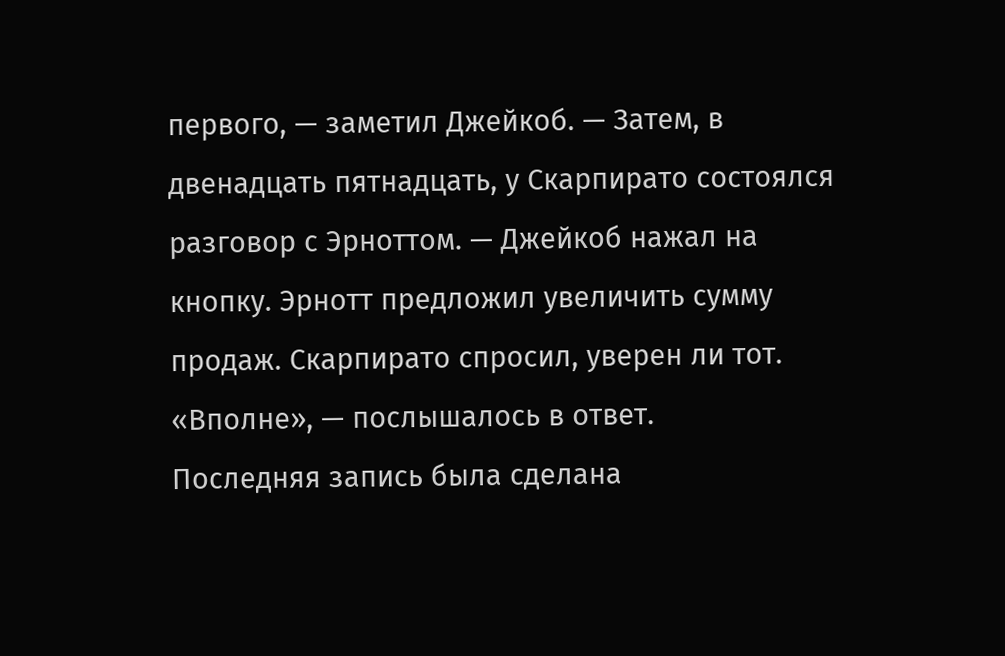первого, — заметил Джейкоб. — Затем, в двенадцать пятнадцать, у Скарпирато состоялся разговор с Эрноттом. — Джейкоб нажал на кнопку. Эрнотт предложил увеличить сумму продаж. Скарпирато спросил, уверен ли тот. «Вполне», — послышалось в ответ.
Последняя запись была сделана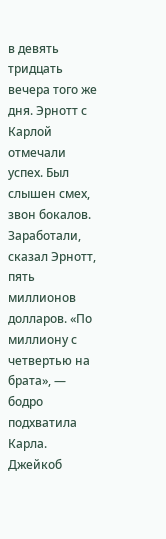в девять тридцать вечера того же дня. Эрнотт с Карлой отмечали успех. Был слышен смех, звон бокалов. Заработали, сказал Эрнотт, пять миллионов долларов. «По миллиону с четвертью на брата», — бодро подхватила Карла.
Джейкоб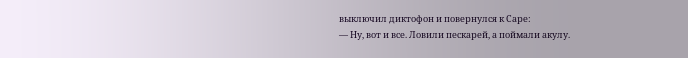выключил диктофон и повернулся к Саре:
— Ну, вот и все. Ловили пескарей, а поймали акулу.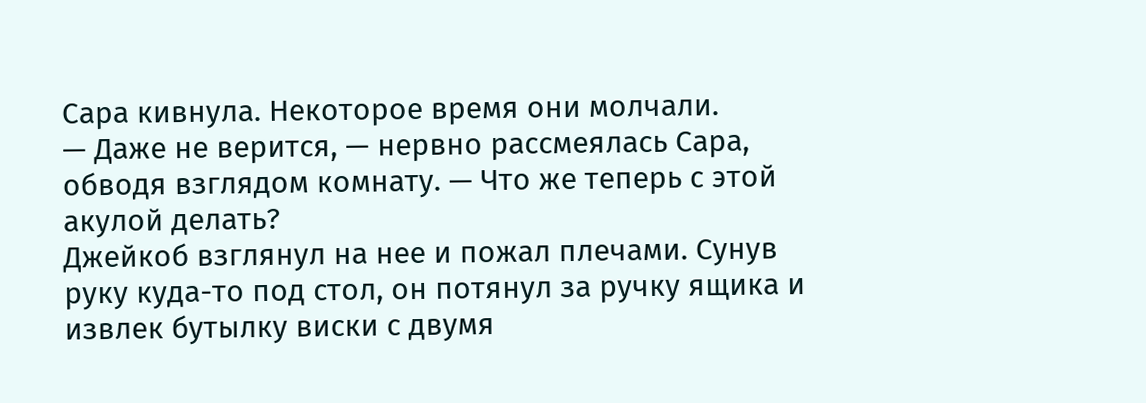Сара кивнула. Некоторое время они молчали.
— Даже не верится, — нервно рассмеялась Сара, обводя взглядом комнату. — Что же теперь с этой акулой делать?
Джейкоб взглянул на нее и пожал плечами. Сунув руку куда-то под стол, он потянул за ручку ящика и извлек бутылку виски с двумя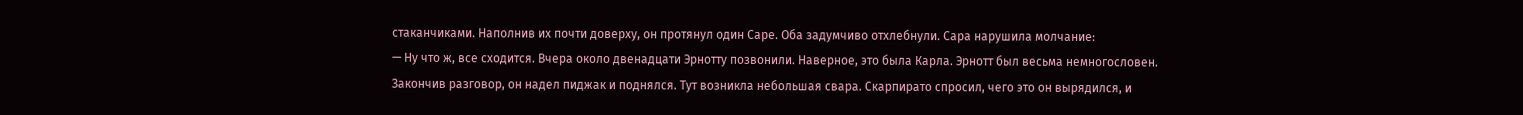стаканчиками. Наполнив их почти доверху, он протянул один Саре. Оба задумчиво отхлебнули. Сара нарушила молчание:
— Ну что ж, все сходится. Вчера около двенадцати Эрнотту позвонили. Наверное, это была Карла. Эрнотт был весьма немногословен. Закончив разговор, он надел пиджак и поднялся. Тут возникла небольшая свара. Скарпирато спросил, чего это он вырядился, и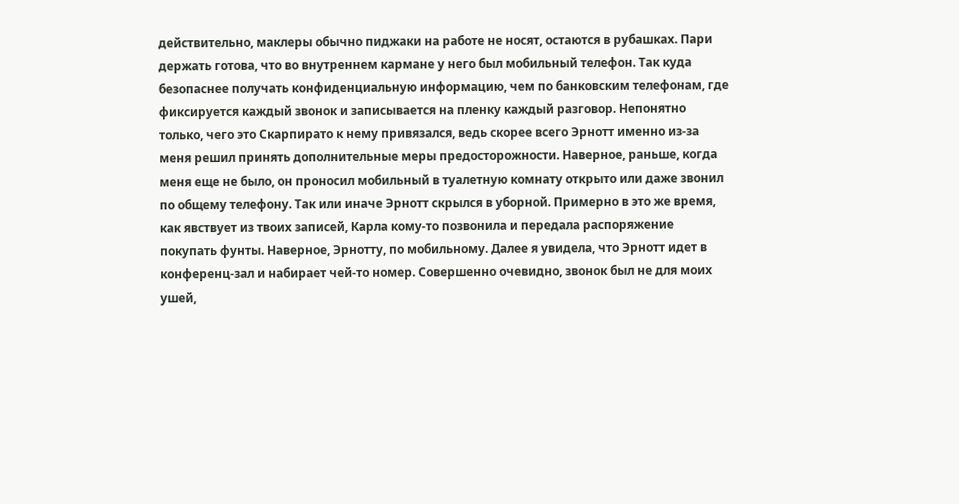действительно, маклеры обычно пиджаки на работе не носят, остаются в рубашках. Пари держать готова, что во внутреннем кармане у него был мобильный телефон. Так куда безопаснее получать конфиденциальную информацию, чем по банковским телефонам, где фиксируется каждый звонок и записывается на пленку каждый разговор. Непонятно только, чего это Скарпирато к нему привязался, ведь скорее всего Эрнотт именно из-за меня решил принять дополнительные меры предосторожности. Наверное, раньше, когда меня еще не было, он проносил мобильный в туалетную комнату открыто или даже звонил по общему телефону. Так или иначе Эрнотт скрылся в уборной. Примерно в это же время, как явствует из твоих записей, Карла кому-то позвонила и передала распоряжение покупать фунты. Наверное, Эрнотту, по мобильному. Далее я увидела, что Эрнотт идет в конференц-зал и набирает чей-то номер. Совершенно очевидно, звонок был не для моих ушей,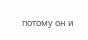потому он и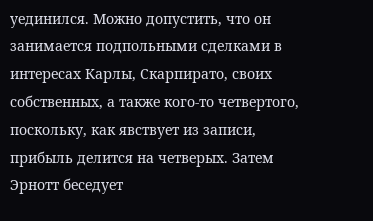уединился. Можно допустить, что он занимается подпольными сделками в интересах Карлы, Скарпирато, своих собственных, а также кого-то четвертого, поскольку, как явствует из записи, прибыль делится на четверых. Затем Эрнотт беседует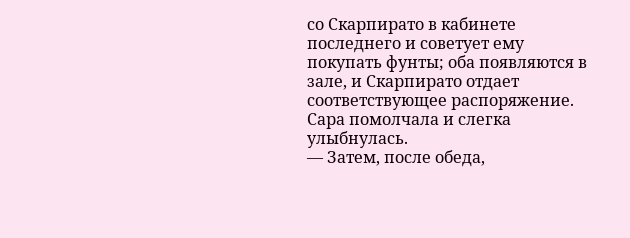со Скарпирато в кабинете последнего и советует ему покупать фунты; оба появляются в зале, и Скарпирато отдает соответствующее распоряжение.
Сара помолчала и слегка улыбнулась.
— Затем, после обеда,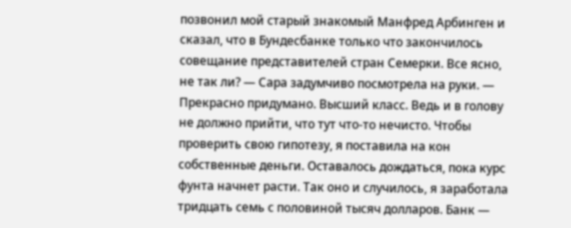позвонил мой старый знакомый Манфред Арбинген и сказал, что в Бундесбанке только что закончилось совещание представителей стран Семерки. Все ясно, не так ли? — Сара задумчиво посмотрела на руки. — Прекрасно придумано. Высший класс. Ведь и в голову не должно прийти, что тут что-то нечисто. Чтобы проверить свою гипотезу, я поставила на кон собственные деньги. Оставалось дождаться, пока курс фунта начнет расти. Так оно и случилось, я заработала тридцать семь с половиной тысяч долларов. Банк —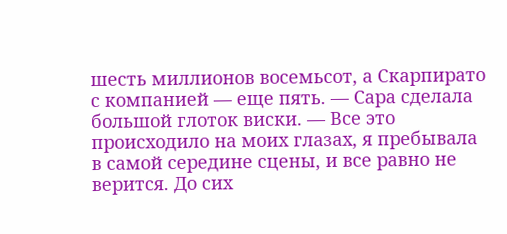шесть миллионов восемьсот, а Скарпирато с компанией — еще пять. — Сара сделала большой глоток виски. — Все это происходило на моих глазах, я пребывала в самой середине сцены, и все равно не верится. До сих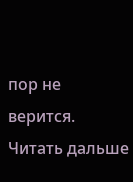пор не верится.
Читать дальше